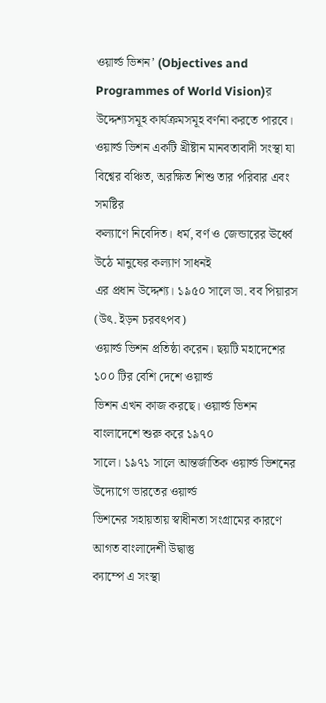ওয়ার্ল্ড ভিশন’ (Objectives and Programmes of World Vision)র উদ্দেশ্যসমূহ কার্যক্রমসমূহ বর্ণনা করতে পারবে।
ওয়ার্ল্ড ভিশন একটি খ্রীষ্টান মানবতাবাদী সংস্থা যা বিশ্বের বঞ্চিত, অরক্ষিত শিশু তার পরিবার এবং সমষ্টির
কল্যাণে নিবেদিত। ধর্ম, বর্ণ ও জেন্ডারের ঊর্ধ্বে উঠে মানুষের কল্যাণ সাধনই
এর প্রধান উদ্দেশ্য। ১৯৫০ সালে ডা. বব পিয়ারস (উৎ. ইড়ন চরবৎপব)
ওয়ার্ল্ড ভিশন প্রতিষ্ঠা করেন। ছয়টি মহাদেশের ১০০ টির বেশি দেশে ওয়ার্ল্ড
ভিশন এখন কাজ করছে। ওয়ার্ল্ড ভিশন বাংলাদেশে শুরু করে ১৯৭০
সালে। ১৯৭১ সালে আন্তর্জাতিক ওয়ার্ল্ড ভিশনের উদ্যোগে ভারতের ওয়ার্ল্ড
ভিশনের সহায়তায় স্বাধীনতা সংগ্রামের কারণে আগত বাংলাদেশী উদ্বাস্তু
ক্যাম্পে এ সংস্থা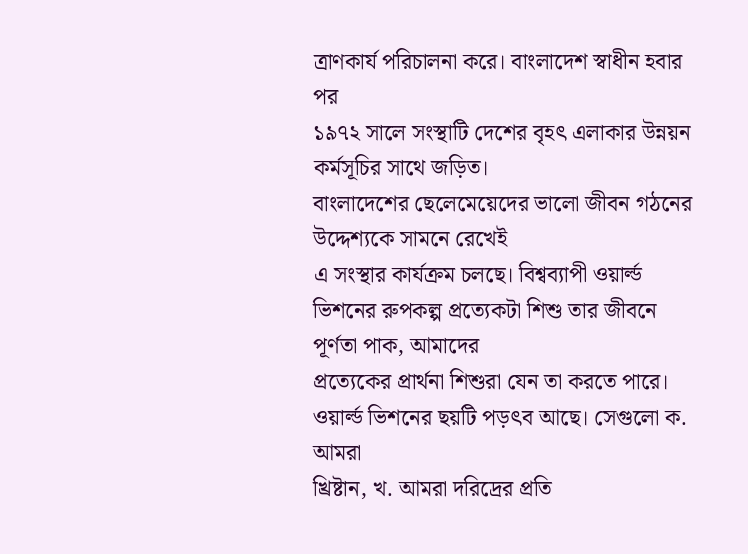ত্রাণকার্য পরিচালনা করে। বাংলাদেশ স্বাধীন হবার পর
১৯৭২ সালে সংস্থাটি দেশের বৃহৎ এলাকার উন্নয়ন কর্মসূচির সাথে জড়িত।
বাংলাদেশের ছেলেমেয়েদের ভালো জীবন গঠনের উদ্দেশ্যকে সামনে রেখেই
এ সংস্থার কার্যক্রম চলছে। বিশ্বব্যাপী ওয়ার্ল্ড ভিশনের রুপকল্প প্রত্যেকটা শিশু তার জীবনে পূর্ণতা পাক, আমাদের
প্রত্যেকের প্রার্থনা শিশুরা যেন তা করতে পারে। ওয়ার্ল্ড ভিশনের ছয়টি পড়ৎব আছে। সেগুলো ক. আমরা
খ্রিষ্টান, খ. আমরা দরিদ্রের প্রতি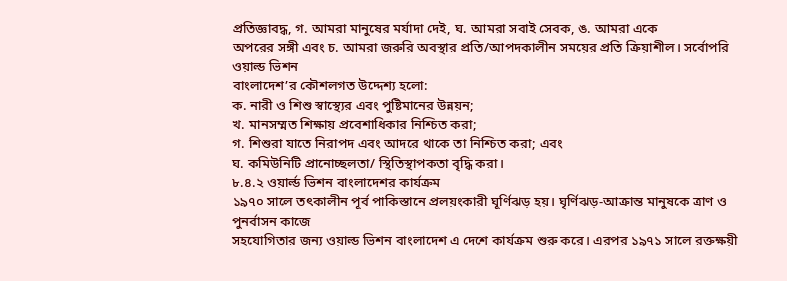প্রতিজ্ঞাবদ্ধ, গ. আমরা মানুষের মর্যাদা দেই, ঘ. আমরা সবাই সেবক, ঙ. আমরা একে
অপরের সঙ্গী এবং চ. আমরা জরুরি অবস্থার প্রতি/আপদকালীন সময়ের প্রতি ক্রিয়াশীল। সর্বোপরি ওয়াল্ড ভিশন
বাংলাদেশ’র কৌশলগত উদ্দেশ্য হলো:
ক. নারী ও শিশু স্বাস্থ্যের এবং পুষ্টিমানের উন্নয়ন;
খ. মানসম্মত শিক্ষায় প্রবেশাধিকার নিশ্চিত করা;
গ. শিশুরা যাতে নিরাপদ এবং আদরে থাকে তা নিশ্চিত করা; এবং
ঘ. কমিউনিটি প্রানোচ্ছলতা/ স্থিতিস্থাপকতা বৃদ্ধি করা।
৮.৪.২ ওয়ার্ল্ড ভিশন বাংলাদেশর কার্যক্রম
১৯৭০ সালে তৎকালীন পূর্ব পাকিস্তানে প্রলয়ংকারী ঘূর্ণিঝড় হয়। ঘৃর্ণিঝড়-আক্রান্ত মানুষকে ত্রাণ ও পুনর্বাসন কাজে
সহযোগিতার জন্য ওয়াল্ড ভিশন বাংলাদেশ এ দেশে কার্যক্রম শুরু করে। এরপর ১৯৭১ সালে রক্তক্ষয়ী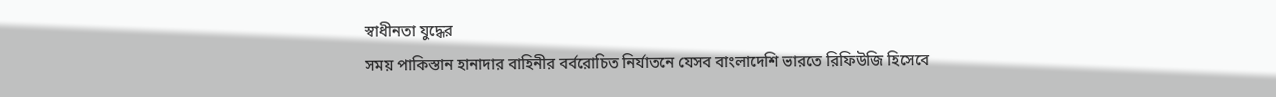স্বাধীনতা যুদ্ধের
সময় পাকিস্তান হানাদার বাহিনীর বর্বরোচিত নির্যাতনে যেসব বাংলাদেশি ভারতে রিফিউজি হিসেবে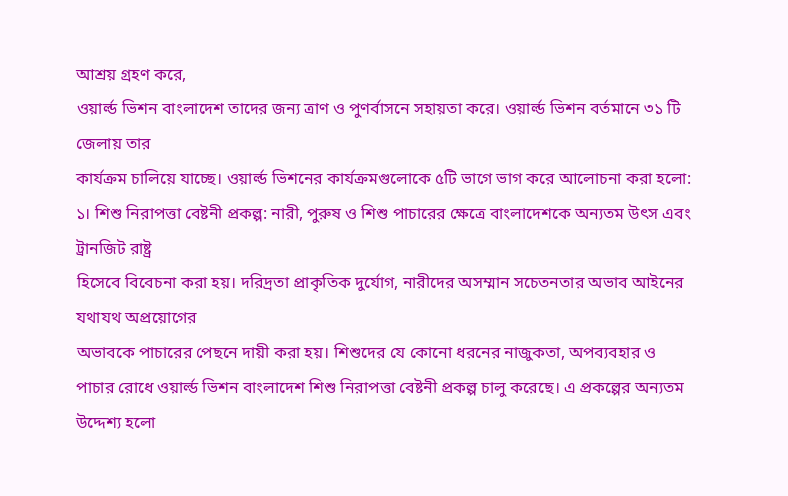আশ্রয় গ্রহণ করে,
ওয়ার্ল্ড ভিশন বাংলাদেশ তাদের জন্য ত্রাণ ও পুণর্বাসনে সহায়তা করে। ওয়ার্ল্ড ভিশন বর্তমানে ৩১ টি জেলায় তার
কার্যক্রম চালিয়ে যাচ্ছে। ওয়ার্ল্ড ভিশনের কার্যক্রমগুলোকে ৫টি ভাগে ভাগ করে আলোচনা করা হলো:
১। শিশু নিরাপত্তা বেষ্টনী প্রকল্প: নারী, পুরুষ ও শিশু পাচারের ক্ষেত্রে বাংলাদেশকে অন্যতম উৎস এবং ট্রানজিট রাষ্ট্র
হিসেবে বিবেচনা করা হয়। দরিদ্রতা প্রাকৃতিক দুর্যোগ, নারীদের অসম্মান সচেতনতার অভাব আইনের যথাযথ অপ্রয়োগের
অভাবকে পাচারের পেছনে দায়ী করা হয়। শিশুদের যে কোনো ধরনের নাজুকতা, অপব্যবহার ও পাচার রোধে ওয়ার্ল্ড ভিশন বাংলাদেশ শিশু নিরাপত্তা বেষ্টনী প্রকল্প চালু করেছে। এ প্রকল্পের অন্যতম উদ্দেশ্য হলো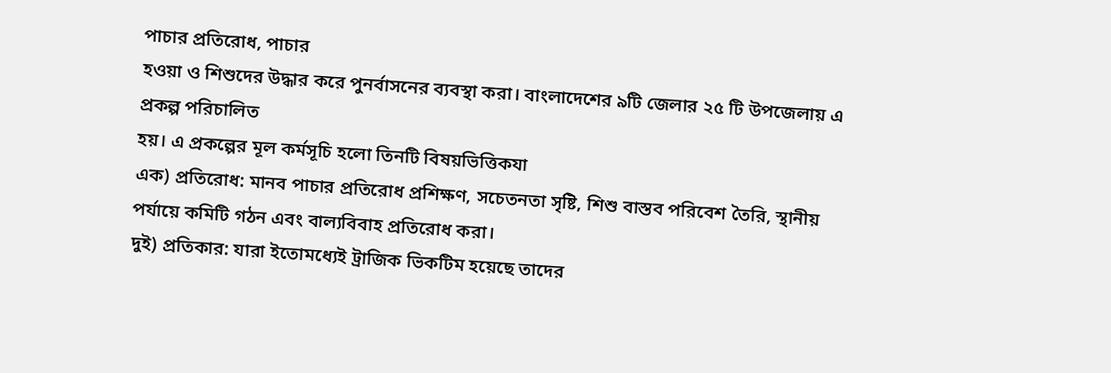পাচার প্রতিরোধ, পাচার
হওয়া ও শিশুদের উদ্ধার করে পুনর্বাসনের ব্যবস্থা করা। বাংলাদেশের ৯টি জেলার ২৫ টি উপজেলায় এ প্রকল্প পরিচালিত
হয়। এ প্রকল্পের মূল কর্মসূচি হলো তিনটি বিষয়ভিত্তিকযা
এক) প্রতিরোধ: মানব পাচার প্রতিরোধ প্রশিক্ষণ, সচেতনতা সৃষ্টি, শিশু বাস্তব পরিবেশ তৈরি, স্থানীয় পর্যায়ে কমিটি গঠন এবং বাল্যবিবাহ প্রতিরোধ করা।
দুই) প্রতিকার: যারা ইতোমধ্যেই ট্রাজিক ভিকটিম হয়েছে তাদের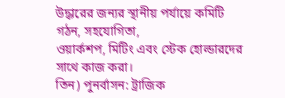উদ্ধারের জন্যর স্থানীয় পর্যায়ে কমিটি গঠন, সহযোগিতা,
ওয়ার্কশপ, মিটিং এবং স্টেক হোল্ডারদের সাথে কাজ করা।
তিন) পুনর্বাসন: ট্রাজিক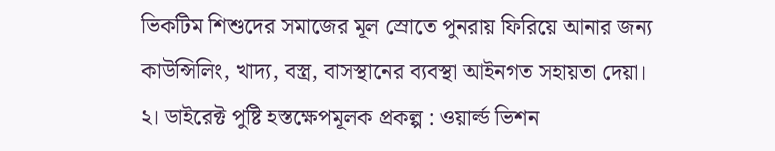ভিকটিম শিশুদের সমাজের মূল স্রোতে পুনরায় ফিরিয়ে আনার জন্য কাউন্সিলিং, খাদ্য, বস্ত্র, বাসস্থানের ব্যবস্থা আইনগত সহায়তা দেয়া।
২। ডাইরেক্ট পুষ্টি হস্তক্ষেপমূলক প্রকল্প : ওয়ার্ল্ড ভিশন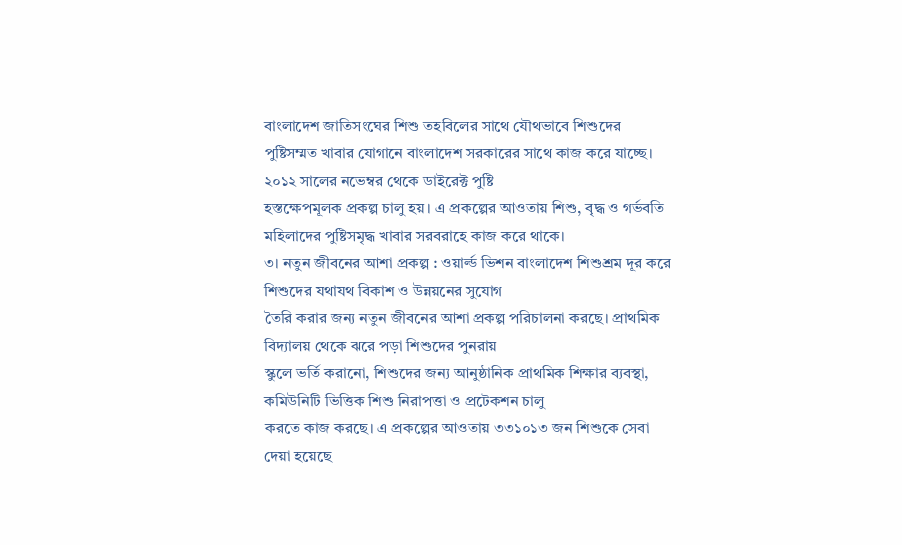বাংলাদেশ জাতিসংঘের শিশু তহবিলের সাথে যৌথভাবে শিশুদের
পুষ্টিসম্মত খাবার যোগানে বাংলাদেশ সরকারের সাথে কাজ করে যাচ্ছে। ২০১২ সালের নভেম্বর থেকে ডাইরেক্ট পুষ্টি
হস্তক্ষেপমূলক প্রকল্প চালু হয়। এ প্রকল্পের আওতায় শিশু, বৃদ্ধ ও গর্ভবতি মহিলাদের পুষ্টিসমৃদ্ধ খাবার সরবরাহে কাজ করে থাকে।
৩। নতুন জীবনের আশা প্রকল্প : ওয়ার্ল্ড ভিশন বাংলাদেশ শিশুশ্রম দূর করে শিশুদের যথাযথ বিকাশ ও উন্নয়নের সুযোগ
তৈরি করার জন্য নতুন জীবনের আশা প্রকল্প পরিচালনা করছে। প্রাথমিক বিদ্যালয় থেকে ঝরে পড়া শিশুদের পুনরায়
স্কুলে ভর্তি করানো, শিশুদের জন্য আনুষ্ঠানিক প্রাথমিক শিক্ষার ব্যবস্থা, কমিউনিটি ভিত্তিক শিশু নিরাপত্তা ও প্রটেকশন চালু
করতে কাজ করছে। এ প্রকল্পের আওতায় ৩৩১০১৩ জন শিশুকে সেবা দেয়া হয়েছে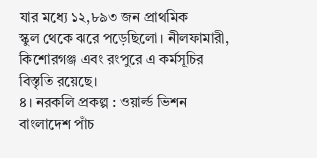যার মধ্যে ১২,৮৯৩ জন প্রাথমিক
স্কুল থেকে ঝরে পড়েছিলো। নীলফামারী, কিশোরগঞ্জ এবং রংপুরে এ কর্মসূচির বিস্তৃতি রয়েছে।
৪। নরকলি প্রকল্প : ওয়ার্ল্ড ভিশন বাংলাদেশ পাঁচ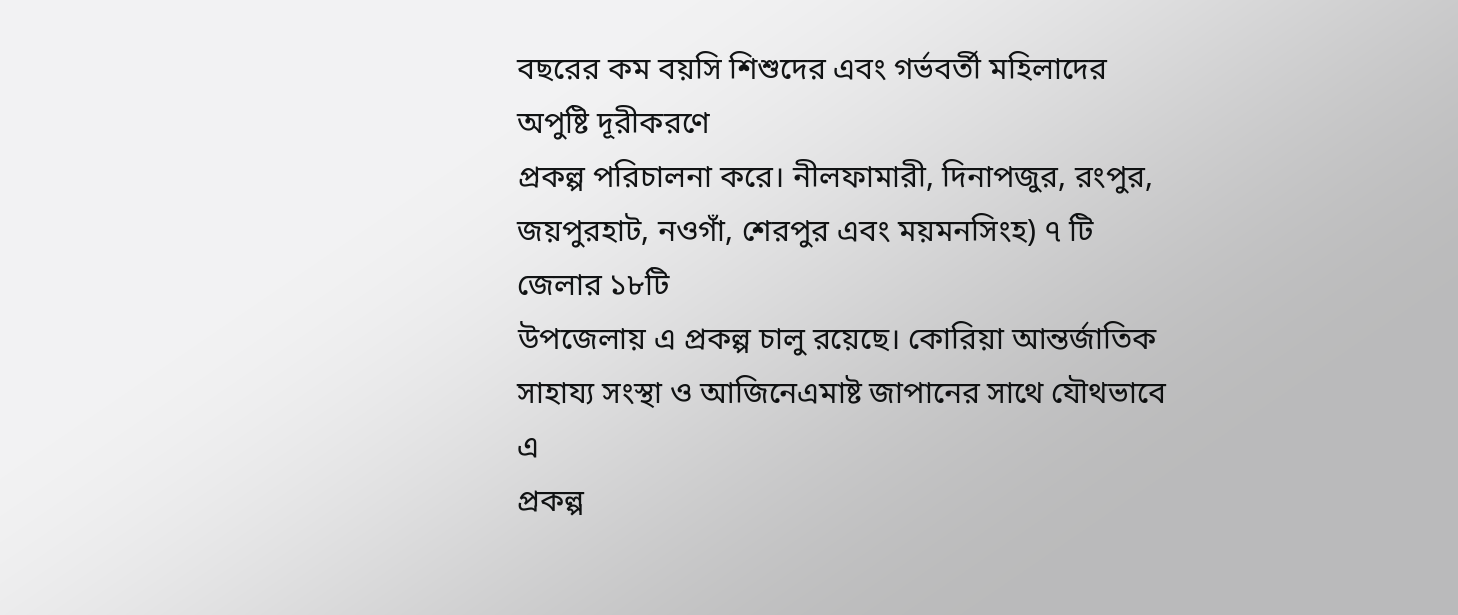বছরের কম বয়সি শিশুদের এবং গর্ভবর্তী মহিলাদের অপুষ্টি দূরীকরণে
প্রকল্প পরিচালনা করে। নীলফামারী, দিনাপজুর, রংপুর, জয়পুরহাট, নওগাঁ, শেরপুর এবং ময়মনসিংহ) ৭ টি জেলার ১৮টি
উপজেলায় এ প্রকল্প চালু রয়েছে। কোরিয়া আন্তর্জাতিক সাহায্য সংস্থা ও আজিনেএমাষ্ট জাপানের সাথে যৌথভাবে এ
প্রকল্প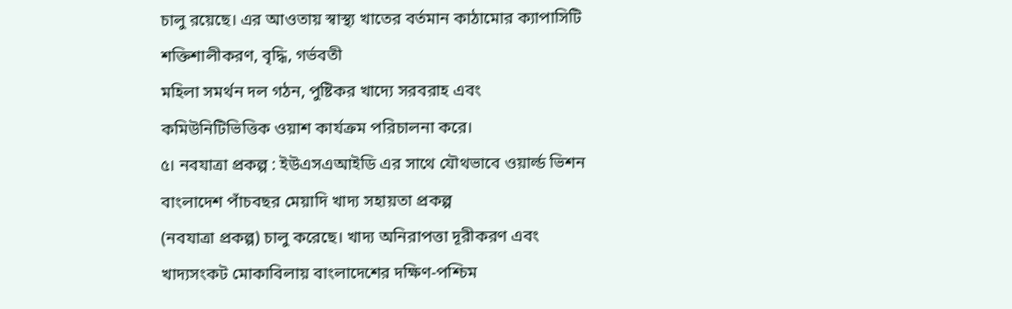চালু রয়েছে। এর আওতায় স্বাস্থ্য খাতের বর্তমান কাঠামোর ক্যাপাসিটি শক্তিশালীকরণ, বৃদ্ধি, গর্ভবতী
মহিলা সমর্থন দল গঠন, পুষ্টিকর খাদ্যে সরবরাহ এবং কমিউনিটিভিত্তিক ওয়াশ কার্যক্রম পরিচালনা করে।
৫। নবযাত্রা প্রকল্প : ইউএসএআইডি এর সাথে যৌথভাবে ওয়ার্ল্ড ভিশন বাংলাদেশ পাঁচবছর মেয়াদি খাদ্য সহায়তা প্রকল্প
(নবযাত্রা প্রকল্প) চালু করেছে। খাদ্য অনিরাপত্তা দূরীকরণ এবং খাদ্যসংকট মোকাবিলায় বাংলাদেশের দক্ষিণ-পশ্চিম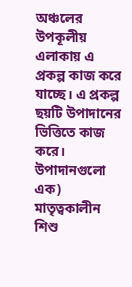অঞ্চলের উপকূলীয় এলাকায় এ প্রকল্প কাজ করে যাচ্ছে। এ প্রকল্প ছয়টি উপাদানের ভিত্তিতে কাজ করে। উপাদানগুলো
এক) মাতৃত্বকালীন শিশু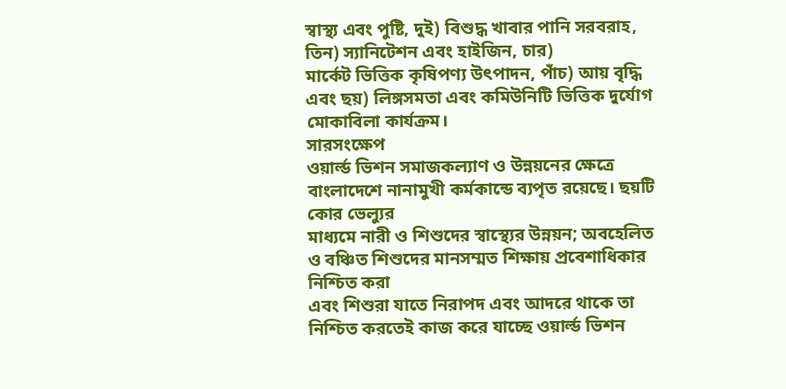স্বাস্থ্য এবং পুষ্টি, দুই) বিশুদ্ধ খাবার পানি সরবরাহ, তিন) স্যানিটেশন এবং হাইজিন, চার)
মার্কেট ভিত্তিক কৃষিপণ্য উৎপাদন, পাঁচ) আয় বৃদ্ধি এবং ছয়) লিঙ্গসমতা এবং কমিউনিটি ভিত্তিক দুর্যোগ মোকাবিলা কার্যক্রম।
সারসংক্ষেপ
ওয়ার্ল্ড ভিশন সমাজকল্যাণ ও উন্নয়নের ক্ষেত্রে বাংলাদেশে নানামুখী কর্মকান্ডে ব্যপৃত রয়েছে। ছয়টি কোর ভেল্যুর
মাধ্যমে নারী ও শিশুদের স্বাস্থ্যের উন্নয়ন; অবহেলিত ও বঞ্চিত শিশুদের মানসম্মত শিক্ষায় প্রবেশাধিকার নিশ্চিত করা
এবং শিশুরা যাতে নিরাপদ এবং আদরে থাকে তা নিশ্চিত করতেই কাজ করে যাচ্ছে ওয়ার্ল্ড ভিশন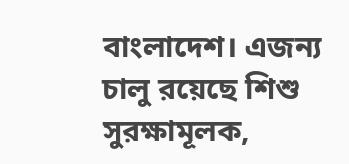বাংলাদেশ। এজন্য
চালু রয়েছে শিশু সুরক্ষামূলক,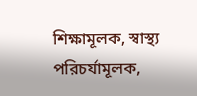শিক্ষামূলক, স্বাস্থ্য পরিচর্যামূলক,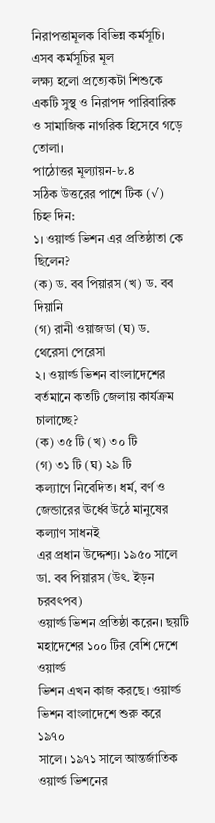নিরাপত্তামূলক বিভিন্ন কর্মসূচি। এসব কর্মসূচির মূল
লক্ষ্য হলো প্রত্যেকটা শিশুকে একটি সুস্থ ও নিরাপদ পারিবারিক ও সামাজিক নাগরিক হিসেবে গড়ে তোলা।
পাঠোত্তর মূল্যায়ন-৮.৪
সঠিক উত্তরের পাশে টিক (√) চিহ্ন দিন:
১। ওয়ার্ল্ড ভিশন এর প্রতিষ্ঠাতা কে ছিলেন?
(ক) ড. বব পিয়ারস (খ) ড. বব দিয়ানি
(গ) রানী ওয়াজডা (ঘ) ড. থেরেসা পেরেসা
২। ওয়ার্ল্ড ভিশন বাংলাদেশের বর্তমানে কতটি জেলায় কার্যক্রম চালাচ্ছে?
(ক) ৩৫ টি (খ) ৩০ টি
(গ) ৩১ টি (ঘ) ২৯ টি
কল্যাণে নিবেদিত। ধর্ম, বর্ণ ও জেন্ডারের ঊর্ধ্বে উঠে মানুষের কল্যাণ সাধনই
এর প্রধান উদ্দেশ্য। ১৯৫০ সালে ডা. বব পিয়ারস (উৎ. ইড়ন চরবৎপব)
ওয়ার্ল্ড ভিশন প্রতিষ্ঠা করেন। ছয়টি মহাদেশের ১০০ টির বেশি দেশে ওয়ার্ল্ড
ভিশন এখন কাজ করছে। ওয়ার্ল্ড ভিশন বাংলাদেশে শুরু করে ১৯৭০
সালে। ১৯৭১ সালে আন্তর্জাতিক ওয়ার্ল্ড ভিশনের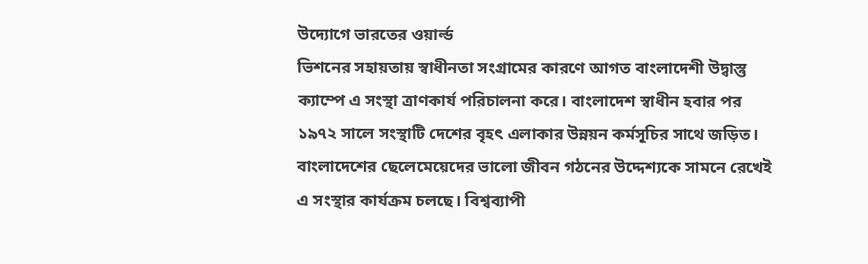উদ্যোগে ভারতের ওয়ার্ল্ড
ভিশনের সহায়তায় স্বাধীনতা সংগ্রামের কারণে আগত বাংলাদেশী উদ্বাস্তু
ক্যাম্পে এ সংস্থা ত্রাণকার্য পরিচালনা করে। বাংলাদেশ স্বাধীন হবার পর
১৯৭২ সালে সংস্থাটি দেশের বৃহৎ এলাকার উন্নয়ন কর্মসূচির সাথে জড়িত।
বাংলাদেশের ছেলেমেয়েদের ভালো জীবন গঠনের উদ্দেশ্যকে সামনে রেখেই
এ সংস্থার কার্যক্রম চলছে। বিশ্বব্যাপী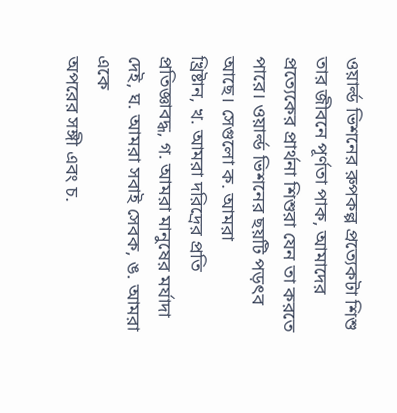ওয়ার্ল্ড ভিশনের রুপকল্প প্রত্যেকটা শিশু তার জীবনে পূর্ণতা পাক, আমাদের
প্রত্যেকের প্রার্থনা শিশুরা যেন তা করতে পারে। ওয়ার্ল্ড ভিশনের ছয়টি পড়ৎব আছে। সেগুলো ক. আমরা
খ্রিষ্টান, খ. আমরা দরিদ্রের প্রতি প্রতিজ্ঞাবদ্ধ, গ. আমরা মানুষের মর্যাদা দেই, ঘ. আমরা সবাই সেবক, ঙ. আমরা একে
অপরের সঙ্গী এবং চ.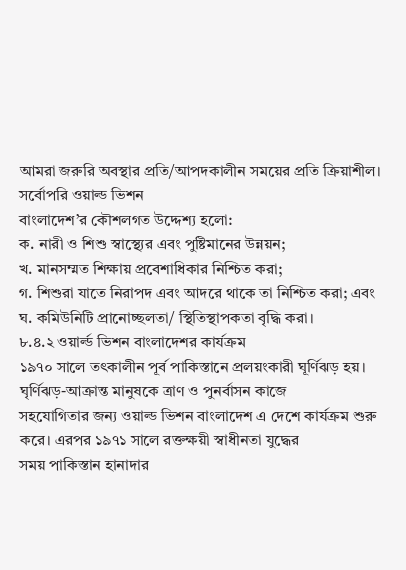আমরা জরুরি অবস্থার প্রতি/আপদকালীন সময়ের প্রতি ক্রিয়াশীল। সর্বোপরি ওয়াল্ড ভিশন
বাংলাদেশ’র কৌশলগত উদ্দেশ্য হলো:
ক. নারী ও শিশু স্বাস্থ্যের এবং পুষ্টিমানের উন্নয়ন;
খ. মানসম্মত শিক্ষায় প্রবেশাধিকার নিশ্চিত করা;
গ. শিশুরা যাতে নিরাপদ এবং আদরে থাকে তা নিশ্চিত করা; এবং
ঘ. কমিউনিটি প্রানোচ্ছলতা/ স্থিতিস্থাপকতা বৃদ্ধি করা।
৮.৪.২ ওয়ার্ল্ড ভিশন বাংলাদেশর কার্যক্রম
১৯৭০ সালে তৎকালীন পূর্ব পাকিস্তানে প্রলয়ংকারী ঘূর্ণিঝড় হয়। ঘৃর্ণিঝড়-আক্রান্ত মানুষকে ত্রাণ ও পুনর্বাসন কাজে
সহযোগিতার জন্য ওয়াল্ড ভিশন বাংলাদেশ এ দেশে কার্যক্রম শুরু করে। এরপর ১৯৭১ সালে রক্তক্ষয়ী স্বাধীনতা যুদ্ধের
সময় পাকিস্তান হানাদার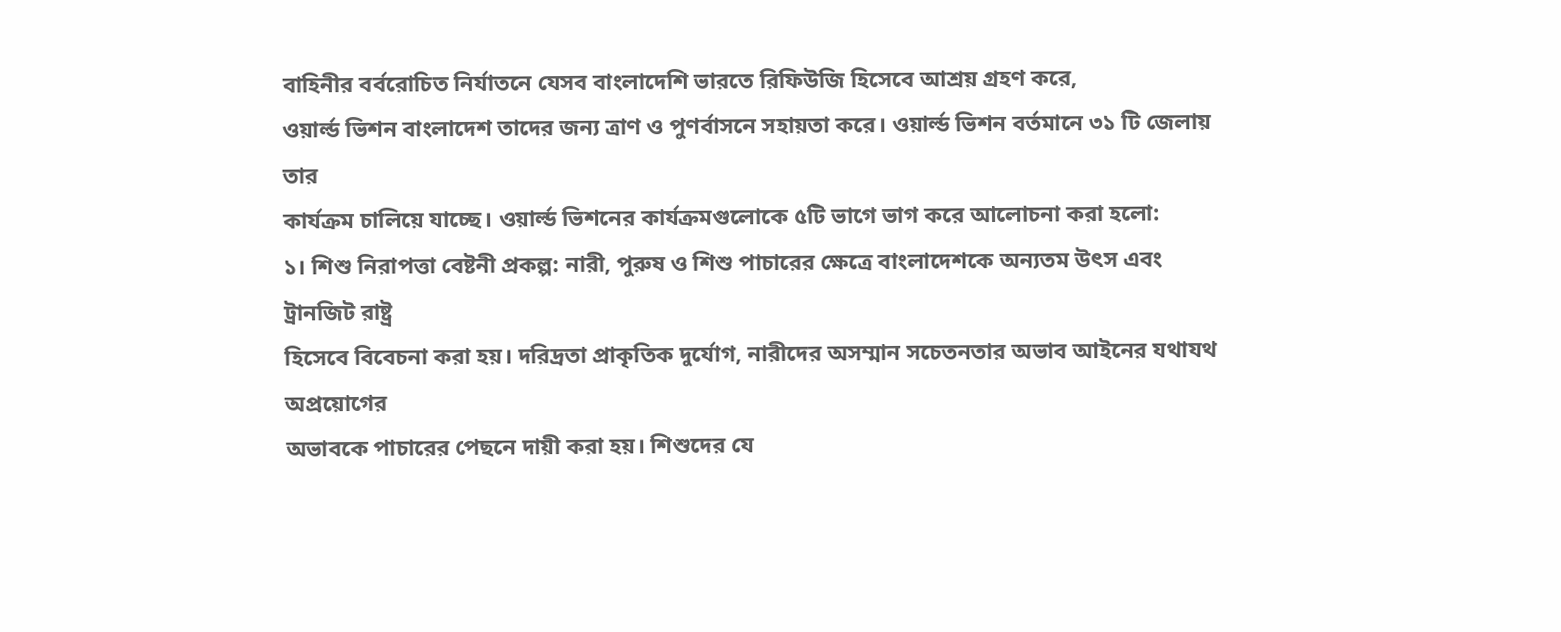বাহিনীর বর্বরোচিত নির্যাতনে যেসব বাংলাদেশি ভারতে রিফিউজি হিসেবে আশ্রয় গ্রহণ করে,
ওয়ার্ল্ড ভিশন বাংলাদেশ তাদের জন্য ত্রাণ ও পুণর্বাসনে সহায়তা করে। ওয়ার্ল্ড ভিশন বর্তমানে ৩১ টি জেলায় তার
কার্যক্রম চালিয়ে যাচ্ছে। ওয়ার্ল্ড ভিশনের কার্যক্রমগুলোকে ৫টি ভাগে ভাগ করে আলোচনা করা হলো:
১। শিশু নিরাপত্তা বেষ্টনী প্রকল্প: নারী, পুরুষ ও শিশু পাচারের ক্ষেত্রে বাংলাদেশকে অন্যতম উৎস এবং ট্রানজিট রাষ্ট্র
হিসেবে বিবেচনা করা হয়। দরিদ্রতা প্রাকৃতিক দুর্যোগ, নারীদের অসম্মান সচেতনতার অভাব আইনের যথাযথ অপ্রয়োগের
অভাবকে পাচারের পেছনে দায়ী করা হয়। শিশুদের যে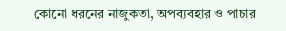কোনো ধরনের নাজুকতা, অপব্যবহার ও পাচার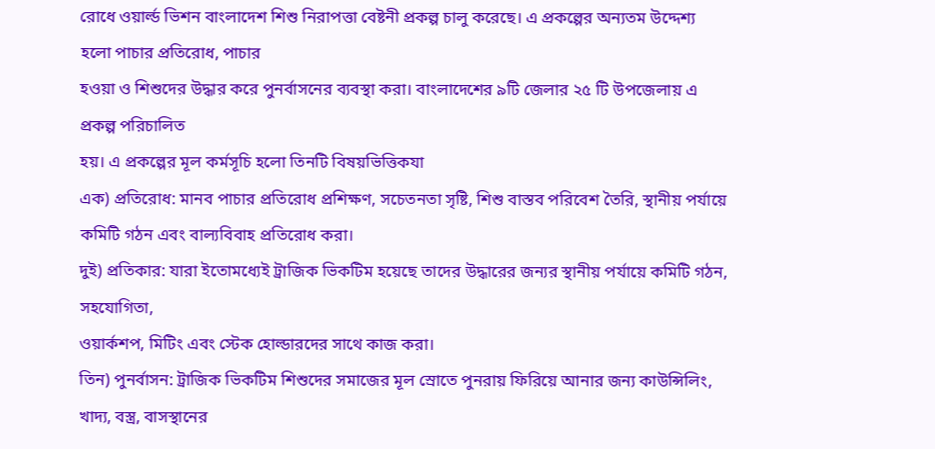রোধে ওয়ার্ল্ড ভিশন বাংলাদেশ শিশু নিরাপত্তা বেষ্টনী প্রকল্প চালু করেছে। এ প্রকল্পের অন্যতম উদ্দেশ্য হলো পাচার প্রতিরোধ, পাচার
হওয়া ও শিশুদের উদ্ধার করে পুনর্বাসনের ব্যবস্থা করা। বাংলাদেশের ৯টি জেলার ২৫ টি উপজেলায় এ প্রকল্প পরিচালিত
হয়। এ প্রকল্পের মূল কর্মসূচি হলো তিনটি বিষয়ভিত্তিকযা
এক) প্রতিরোধ: মানব পাচার প্রতিরোধ প্রশিক্ষণ, সচেতনতা সৃষ্টি, শিশু বাস্তব পরিবেশ তৈরি, স্থানীয় পর্যায়ে কমিটি গঠন এবং বাল্যবিবাহ প্রতিরোধ করা।
দুই) প্রতিকার: যারা ইতোমধ্যেই ট্রাজিক ভিকটিম হয়েছে তাদের উদ্ধারের জন্যর স্থানীয় পর্যায়ে কমিটি গঠন, সহযোগিতা,
ওয়ার্কশপ, মিটিং এবং স্টেক হোল্ডারদের সাথে কাজ করা।
তিন) পুনর্বাসন: ট্রাজিক ভিকটিম শিশুদের সমাজের মূল স্রোতে পুনরায় ফিরিয়ে আনার জন্য কাউন্সিলিং, খাদ্য, বস্ত্র, বাসস্থানের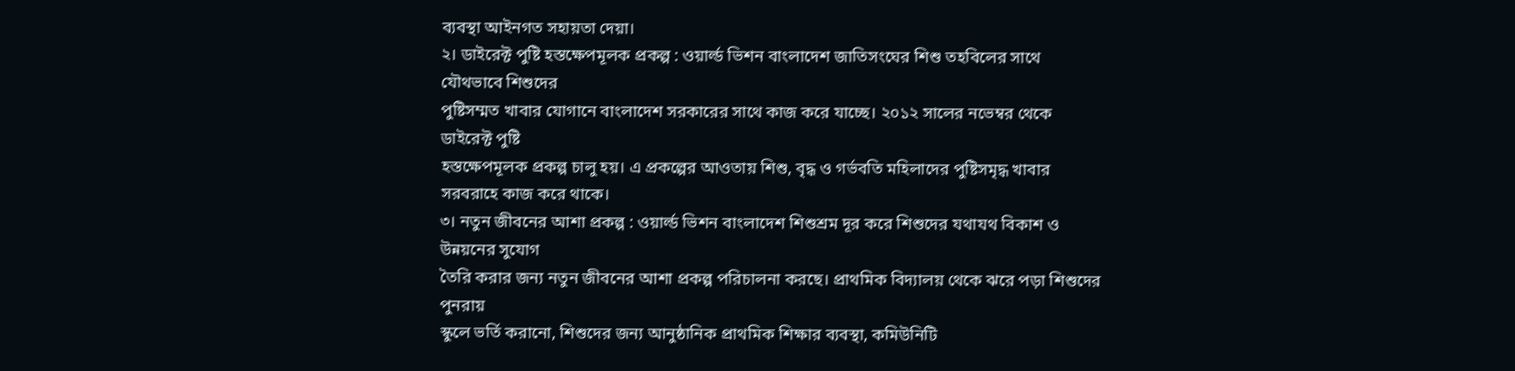ব্যবস্থা আইনগত সহায়তা দেয়া।
২। ডাইরেক্ট পুষ্টি হস্তক্ষেপমূলক প্রকল্প : ওয়ার্ল্ড ভিশন বাংলাদেশ জাতিসংঘের শিশু তহবিলের সাথে যৌথভাবে শিশুদের
পুষ্টিসম্মত খাবার যোগানে বাংলাদেশ সরকারের সাথে কাজ করে যাচ্ছে। ২০১২ সালের নভেম্বর থেকে ডাইরেক্ট পুষ্টি
হস্তক্ষেপমূলক প্রকল্প চালু হয়। এ প্রকল্পের আওতায় শিশু, বৃদ্ধ ও গর্ভবতি মহিলাদের পুষ্টিসমৃদ্ধ খাবার সরবরাহে কাজ করে থাকে।
৩। নতুন জীবনের আশা প্রকল্প : ওয়ার্ল্ড ভিশন বাংলাদেশ শিশুশ্রম দূর করে শিশুদের যথাযথ বিকাশ ও উন্নয়নের সুযোগ
তৈরি করার জন্য নতুন জীবনের আশা প্রকল্প পরিচালনা করছে। প্রাথমিক বিদ্যালয় থেকে ঝরে পড়া শিশুদের পুনরায়
স্কুলে ভর্তি করানো, শিশুদের জন্য আনুষ্ঠানিক প্রাথমিক শিক্ষার ব্যবস্থা, কমিউনিটি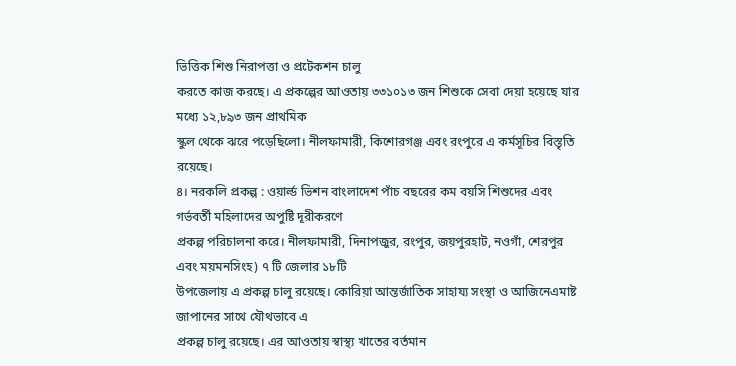ভিত্তিক শিশু নিরাপত্তা ও প্রটেকশন চালু
করতে কাজ করছে। এ প্রকল্পের আওতায় ৩৩১০১৩ জন শিশুকে সেবা দেয়া হয়েছে যার মধ্যে ১২,৮৯৩ জন প্রাথমিক
স্কুল থেকে ঝরে পড়েছিলো। নীলফামারী, কিশোরগঞ্জ এবং রংপুরে এ কর্মসূচির বিস্তৃতি রয়েছে।
৪। নরকলি প্রকল্প : ওয়ার্ল্ড ভিশন বাংলাদেশ পাঁচ বছরের কম বয়সি শিশুদের এবং গর্ভবর্তী মহিলাদের অপুষ্টি দূরীকরণে
প্রকল্প পরিচালনা করে। নীলফামারী, দিনাপজুর, রংপুর, জয়পুরহাট, নওগাঁ, শেরপুর এবং ময়মনসিংহ) ৭ টি জেলার ১৮টি
উপজেলায় এ প্রকল্প চালু রয়েছে। কোরিয়া আন্তর্জাতিক সাহায্য সংস্থা ও আজিনেএমাষ্ট জাপানের সাথে যৌথভাবে এ
প্রকল্প চালু রয়েছে। এর আওতায় স্বাস্থ্য খাতের বর্তমান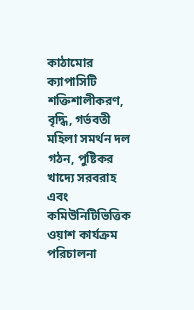কাঠামোর ক্যাপাসিটি শক্তিশালীকরণ, বৃদ্ধি, গর্ভবতী
মহিলা সমর্থন দল গঠন, পুষ্টিকর খাদ্যে সরবরাহ এবং কমিউনিটিভিত্তিক ওয়াশ কার্যক্রম পরিচালনা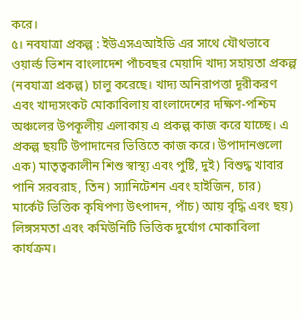করে।
৫। নবযাত্রা প্রকল্প : ইউএসএআইডি এর সাথে যৌথভাবে ওয়ার্ল্ড ভিশন বাংলাদেশ পাঁচবছর মেয়াদি খাদ্য সহায়তা প্রকল্প
(নবযাত্রা প্রকল্প) চালু করেছে। খাদ্য অনিরাপত্তা দূরীকরণ এবং খাদ্যসংকট মোকাবিলায় বাংলাদেশের দক্ষিণ-পশ্চিম
অঞ্চলের উপকূলীয় এলাকায় এ প্রকল্প কাজ করে যাচ্ছে। এ প্রকল্প ছয়টি উপাদানের ভিত্তিতে কাজ করে। উপাদানগুলো
এক) মাতৃত্বকালীন শিশু স্বাস্থ্য এবং পুষ্টি, দুই) বিশুদ্ধ খাবার পানি সরবরাহ, তিন) স্যানিটেশন এবং হাইজিন, চার)
মার্কেট ভিত্তিক কৃষিপণ্য উৎপাদন, পাঁচ) আয় বৃদ্ধি এবং ছয়) লিঙ্গসমতা এবং কমিউনিটি ভিত্তিক দুর্যোগ মোকাবিলা কার্যক্রম।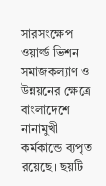সারসংক্ষেপ
ওয়ার্ল্ড ভিশন সমাজকল্যাণ ও উন্নয়নের ক্ষেত্রে বাংলাদেশে নানামুখী কর্মকান্ডে ব্যপৃত রয়েছে। ছয়টি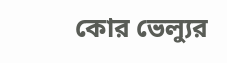কোর ভেল্যুর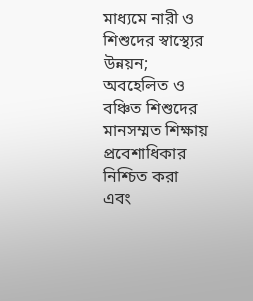মাধ্যমে নারী ও শিশুদের স্বাস্থ্যের উন্নয়ন; অবহেলিত ও বঞ্চিত শিশুদের মানসম্মত শিক্ষায় প্রবেশাধিকার নিশ্চিত করা
এবং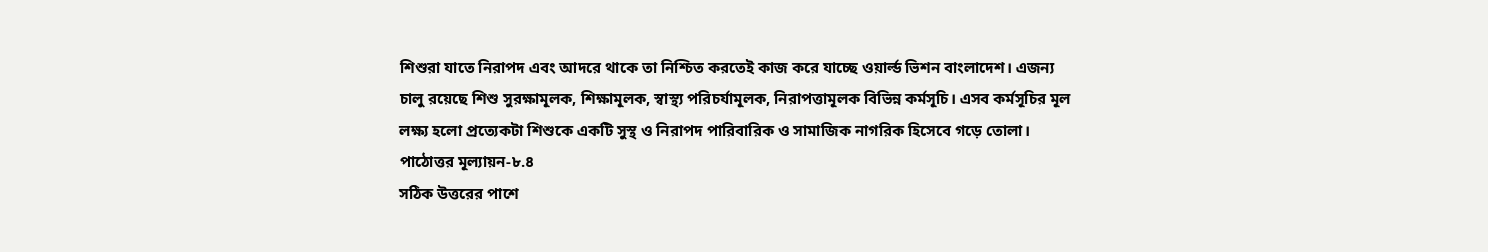শিশুরা যাতে নিরাপদ এবং আদরে থাকে তা নিশ্চিত করতেই কাজ করে যাচ্ছে ওয়ার্ল্ড ভিশন বাংলাদেশ। এজন্য
চালু রয়েছে শিশু সুরক্ষামূলক, শিক্ষামূলক, স্বাস্থ্য পরিচর্যামূলক, নিরাপত্তামূলক বিভিন্ন কর্মসূচি। এসব কর্মসূচির মূল
লক্ষ্য হলো প্রত্যেকটা শিশুকে একটি সুস্থ ও নিরাপদ পারিবারিক ও সামাজিক নাগরিক হিসেবে গড়ে তোলা।
পাঠোত্তর মূল্যায়ন-৮.৪
সঠিক উত্তরের পাশে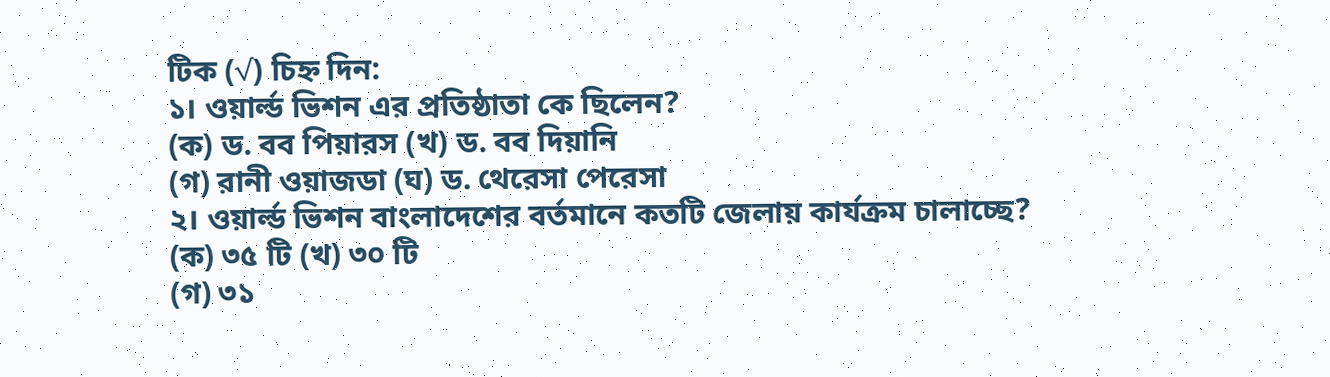টিক (√) চিহ্ন দিন:
১। ওয়ার্ল্ড ভিশন এর প্রতিষ্ঠাতা কে ছিলেন?
(ক) ড. বব পিয়ারস (খ) ড. বব দিয়ানি
(গ) রানী ওয়াজডা (ঘ) ড. থেরেসা পেরেসা
২। ওয়ার্ল্ড ভিশন বাংলাদেশের বর্তমানে কতটি জেলায় কার্যক্রম চালাচ্ছে?
(ক) ৩৫ টি (খ) ৩০ টি
(গ) ৩১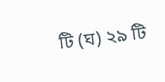টি (ঘ) ২৯ টি